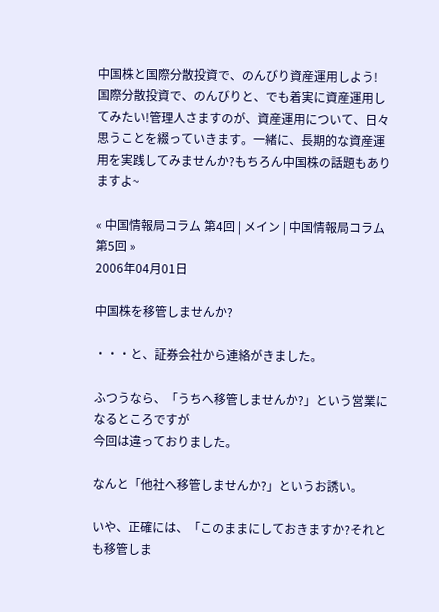中国株と国際分散投資で、のんびり資産運用しよう!
国際分散投資で、のんびりと、でも着実に資産運用してみたい!管理人さますのが、資産運用について、日々思うことを綴っていきます。一緒に、長期的な資産運用を実践してみませんか?もちろん中国株の話題もありますよ~

« 中国情報局コラム 第4回 | メイン | 中国情報局コラム 第5回 »
2006年04月01日

中国株を移管しませんか?

・・・と、証券会社から連絡がきました。

ふつうなら、「うちへ移管しませんか?」という営業になるところですが
今回は違っておりました。

なんと「他社へ移管しませんか?」というお誘い。

いや、正確には、「このままにしておきますか?それとも移管しま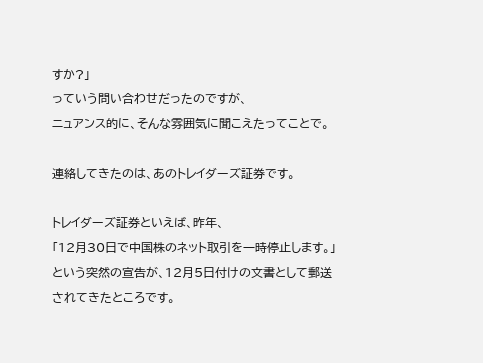すか?」
っていう問い合わせだったのですが、
ニュアンス的に、そんな雰囲気に聞こえたってことで。

連絡してきたのは、あのトレイダーズ証券です。

トレイダーズ証券といえば、昨年、
「12月30日で中国株のネット取引を一時停止します。」
という突然の宣告が、12月5日付けの文書として郵送されてきたところです。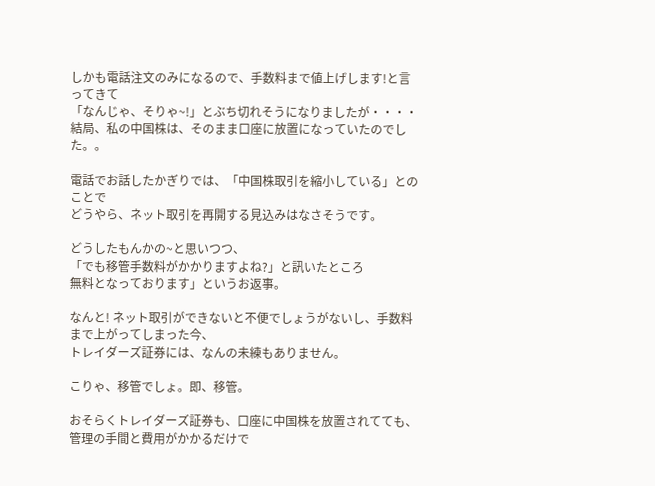しかも電話注文のみになるので、手数料まで値上げします!と言ってきて
「なんじゃ、そりゃ~!」とぶち切れそうになりましたが・・・・
結局、私の中国株は、そのまま口座に放置になっていたのでした。。

電話でお話したかぎりでは、「中国株取引を縮小している」とのことで
どうやら、ネット取引を再開する見込みはなさそうです。

どうしたもんかの~と思いつつ、
「でも移管手数料がかかりますよね?」と訊いたところ
無料となっております」というお返事。

なんと! ネット取引ができないと不便でしょうがないし、手数料まで上がってしまった今、
トレイダーズ証券には、なんの未練もありません。

こりゃ、移管でしょ。即、移管。

おそらくトレイダーズ証券も、口座に中国株を放置されてても、管理の手間と費用がかかるだけで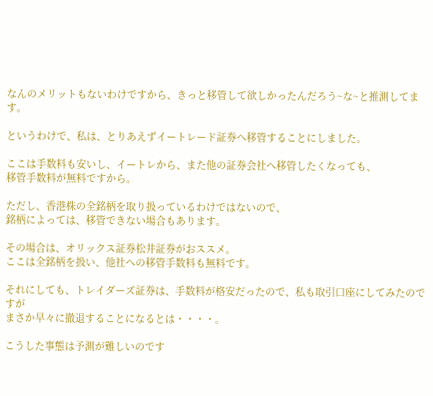なんのメリットもないわけですから、きっと移管して欲しかったんだろう~な~と推測してます。

というわけで、私は、とりあえずイートレード証券へ移管することにしました。

ここは手数料も安いし、イートレから、また他の証券会社へ移管したくなっても、
移管手数料が無料ですから。

ただし、香港株の全銘柄を取り扱っているわけではないので、
銘柄によっては、移管できない場合もあります。

その場合は、オリックス証券松井証券がおススメ。
ここは全銘柄を扱い、他社への移管手数料も無料です。

それにしても、トレイダーズ証券は、手数料が格安だったので、私も取引口座にしてみたのですが
まさか早々に撤退することになるとは・・・・。

こうした事態は予測が難しいのです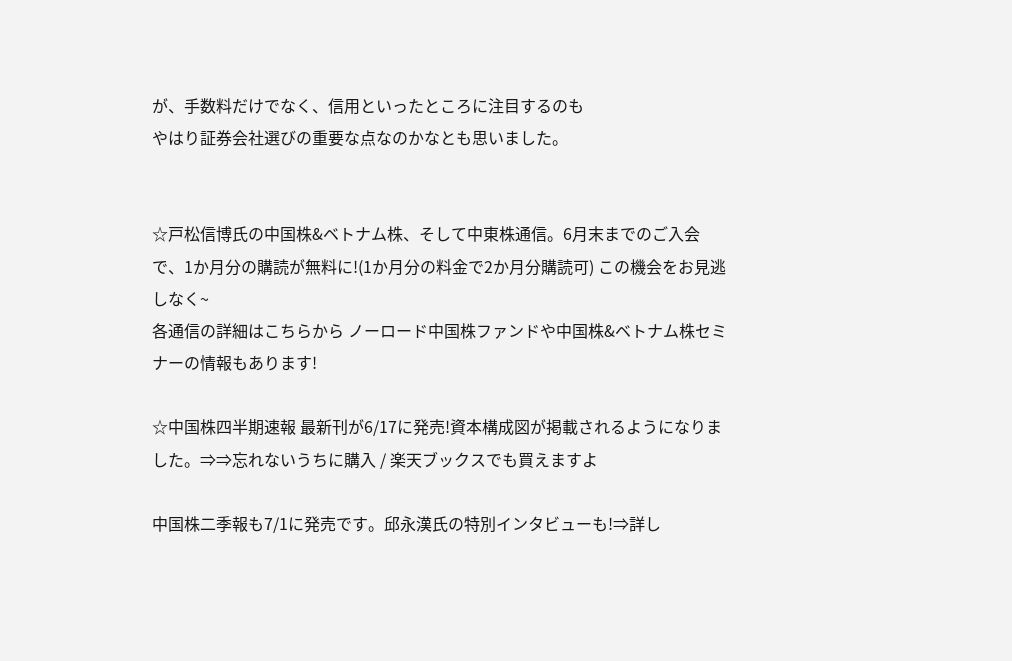が、手数料だけでなく、信用といったところに注目するのも
やはり証券会社選びの重要な点なのかなとも思いました。


☆戸松信博氏の中国株&ベトナム株、そして中東株通信。6月末までのご入会で、1か月分の購読が無料に!(1か月分の料金で2か月分購読可) この機会をお見逃しなく~
各通信の詳細はこちらから ノーロード中国株ファンドや中国株&ベトナム株セミナーの情報もあります!

☆中国株四半期速報 最新刊が6/17に発売!資本構成図が掲載されるようになりました。⇒⇒忘れないうちに購入 / 楽天ブックスでも買えますよ

中国株二季報も7/1に発売です。邱永漢氏の特別インタビューも!⇒詳し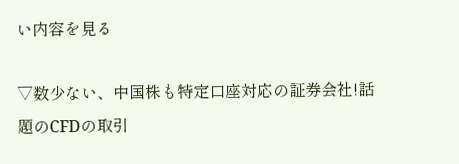い内容を見る

▽数少ない、中国株も特定口座対応の証券会社!話題のCFDの取引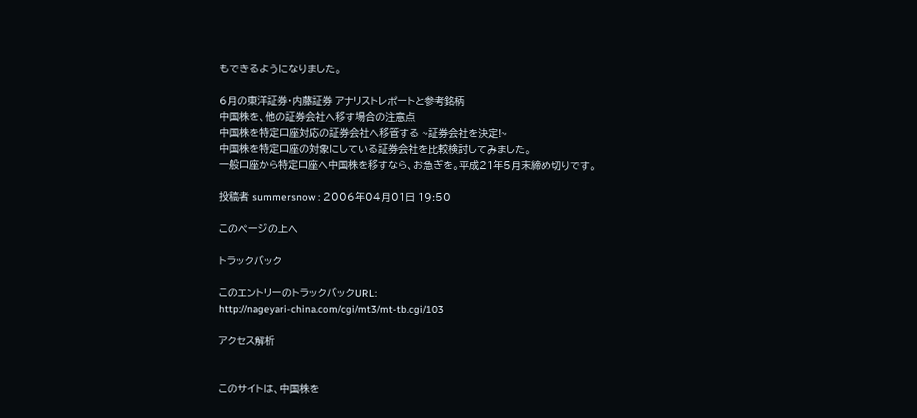もできるようになりました。

6月の東洋証券・内藤証券 アナリストレポートと参考銘柄
中国株を、他の証券会社へ移す場合の注意点
中国株を特定口座対応の証券会社へ移管する ~証券会社を決定!~
中国株を特定口座の対象にしている証券会社を比較検討してみました。
一般口座から特定口座へ中国株を移すなら、お急ぎを。平成21年5月末締め切りです。

投稿者 summersnow : 2006年04月01日 19:50

このページの上へ

トラックバック

このエントリーのトラックバックURL:
http://nageyari-china.com/cgi/mt3/mt-tb.cgi/103

アクセス解析


このサイトは、中国株を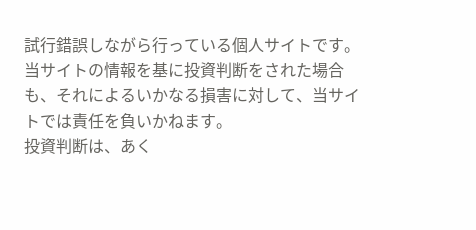試行錯誤しながら行っている個人サイトです。
当サイトの情報を基に投資判断をされた場合も、それによるいかなる損害に対して、当サイトでは責任を負いかねます。
投資判断は、あく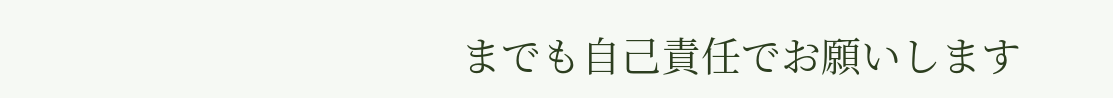までも自己責任でお願いします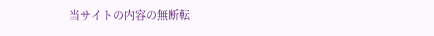当サイトの内容の無断転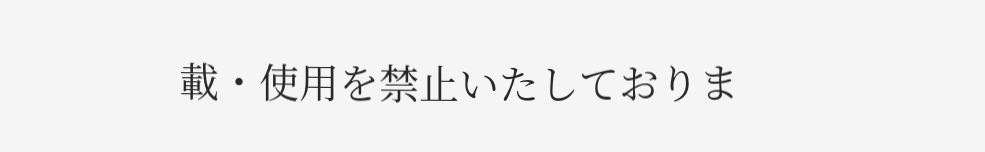載・使用を禁止いたしておりま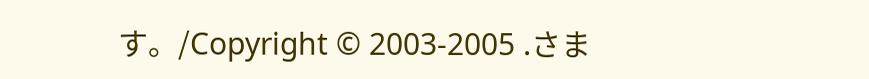す。/Copyright © 2003-2005 .さま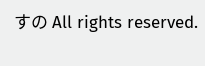すの All rights reserved.